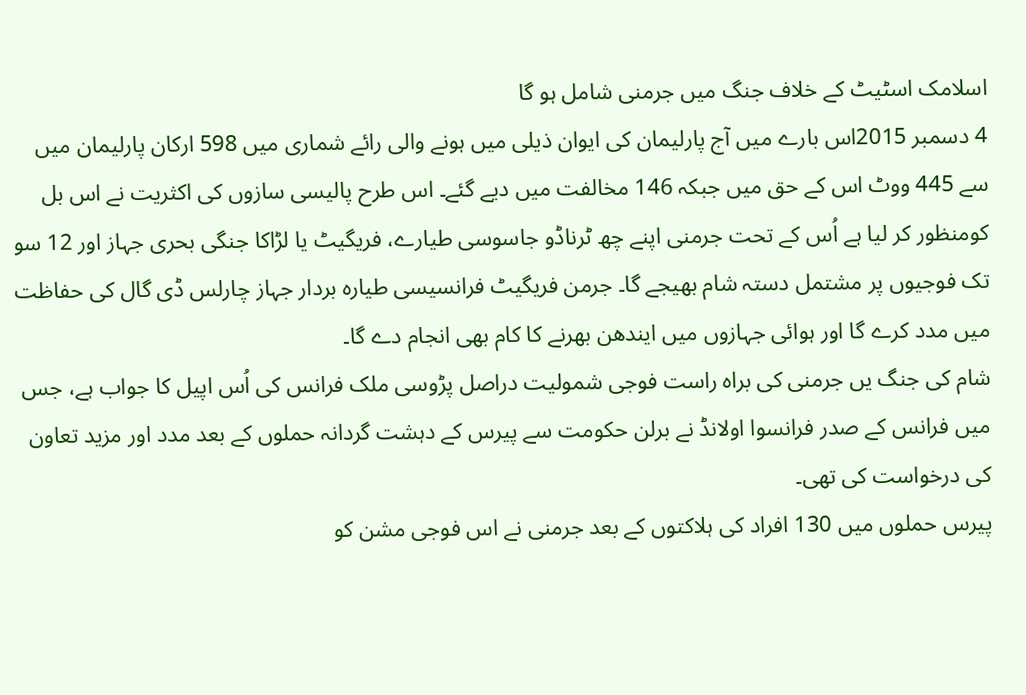اسلامک اسٹیٹ کے خلاف جنگ میں جرمنی شامل ہو گا
4 دسمبر 2015اس بارے میں آج پارلیمان کی ایوان ذیلی میں ہونے والی رائے شماری میں 598 ارکان پارلیمان میں سے 445 ووٹ اس کے حق میں جبکہ 146 مخالفت میں دیے گئے۔ اس طرح پالیسی سازوں کی اکثریت نے اس بل کومنظور کر لیا ہے اُس کے تحت جرمنی اپنے چھ ٹرناڈو جاسوسی طیارے، فریگیٹ یا لڑاکا جنگی بحری جہاز اور 12 سو تک فوجیوں پر مشتمل دستہ شام بھیجے گا۔ جرمن فریگیٹ فرانسیسی طیارہ بردار جہاز چارلس ڈی گال کی حفاظت میں مدد کرے گا اور ہوائی جہازوں میں ایندھن بھرنے کا کام بھی انجام دے گا۔
شام کی جنگ یں جرمنی کی براہ راست فوجی شمولیت دراصل پڑوسی ملک فرانس کی اُس اپیل کا جواب ہے، جس میں فرانس کے صدر فرانسوا اولانڈ نے برلن حکومت سے پیرس کے دہشت گردانہ حملوں کے بعد مدد اور مزید تعاون کی درخواست کی تھی۔
پیرس حملوں میں 130 افراد کی ہلاکتوں کے بعد جرمنی نے اس فوجی مشن کو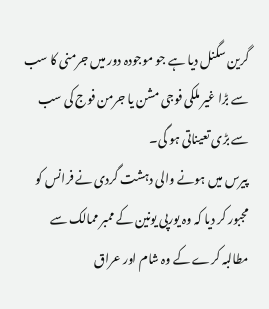گرین سگنل دیا ہے جو موجودہ دور میں جرمنی کا سب سے بڑا غیر ملکی فوجی مشن یا جرمن فوج کی سب سے بڑی تعیناتی ہو گی۔
پیرس میں ہونے والی دہشت گردی نے فرانس کو مجبور کر دیا کہ وہ یورپی یونین کے ممبر ممالک سے مطالبہ کرے کے وہ شام اور عراق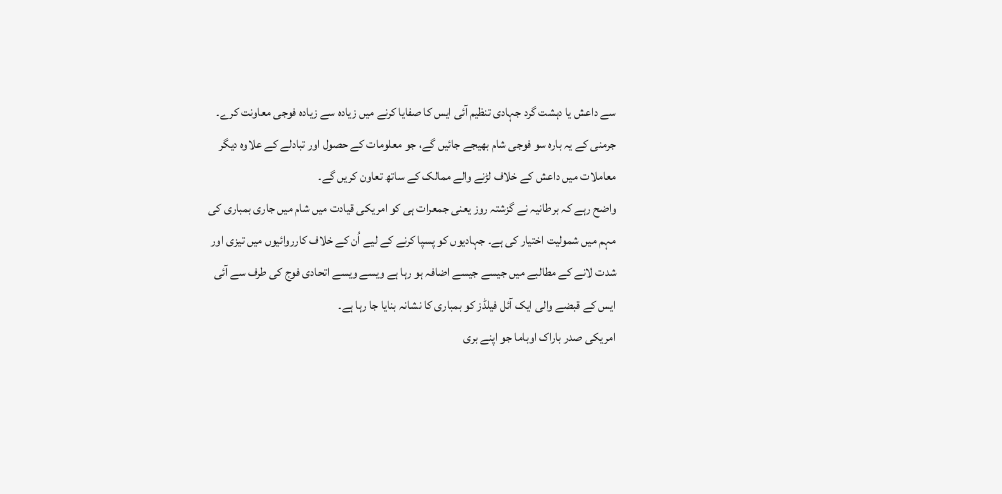سے داعش یا دہشت گرد جہادی تنظیم آئی ایس کا صفایا کرنے میں زیادہ سے زیادہ فوجی معاونت کرے۔
جرمنی کے یہ بارہ سو فوجی شام بھیجے جائیں گے، جو معلومات کے حصول اور تبادلے کے علاوہ دیگر معاملات میں داعش کے خلاف لڑنے والے ممالک کے ساتھ تعاون کریں گے۔
واضح رہے کہ برطانیہ نے گزشتہ روز یعنی جمعرات ہی کو امریکی قیادت میں شام میں جاری بمباری کی مہم میں شمولیت اختیار کی ہے۔ جہادیوں کو پسپا کرنے کے لیے اُن کے خلاف کارروائیوں میں تیزی اور شدت لانے کے مطالبے میں جیسے جیسے اضافہ ہو رہا ہے ویسے ویسے اتحادی فوج کی طرف سے آئی ایس کے قبضے والی ایک آئل فیلڈز کو بمباری کا نشانہ بنایا جا رہا ہے۔
امریکی صدر باراک اوباما جو اپنے بری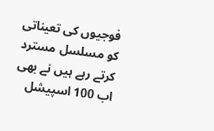فوجیوں کی تعیناتی کو مسلسل مسترد کرتے رہے ہیں نے بھی اب 100 اسپیشل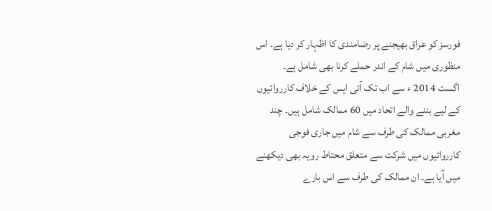فورسز کو عراق بھیجنے پر رضامندی کا اظہار کر دیا ہے۔ اس منظوری میں شام کے اندر حملے کرنا بھی شامل ہے۔
اگست 2014 ء سے اب تک آئی ایس کے خلاف کارروائیوں کے لیے بننے والے اتحاد میں 60 ممالک شامل ہیں۔ چند مغربی ممالک کی طرف سے شام میں جاری فوجی کارروائیوں میں شرکت سے متعلق محتاط رویہ بھی دیکھنے میں آیا ہے۔ ان ممالک کی طرف سے اس بارے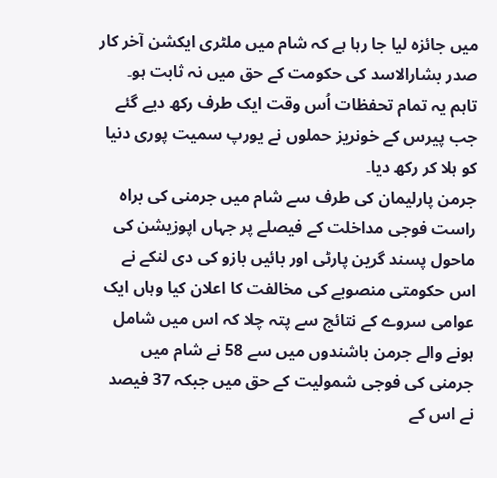میں جائزہ لیا جا رہا ہے کہ شام میں ملٹری ایکشن آخر کار صدر بشارالاسد کی حکومت کے حق میں نہ ثابت ہو۔ تاہم یہ تمام تحفظات اُس وقت ایک طرف رکھ دیے گئے جب پیرس کے خونریز حملوں نے یورپ سمیت پوری دنیا کو ہلا کر رکھ دیا۔
جرمن پارلیمان کی طرف سے شام میں جرمنی کی براہ راست فوجی مداخلت کے فیصلے پر جہاں اپوزیشن کی ماحول پسند گرین پارٹی اور بائیں بازو کی دی لنکے نے اس حکومتی منصوبے کی مخالفت کا اعلان کیا وہاں ایک عوامی سروے کے نتائج سے پتہ چلا کہ اس میں شامل ہونے والے جرمن باشندوں میں سے 58 نے شام میں جرمنی کی فوجی شمولیت کے حق میں جبکہ 37 فیصد نے اس کے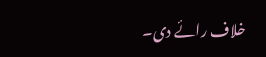خلاف رائے دی۔